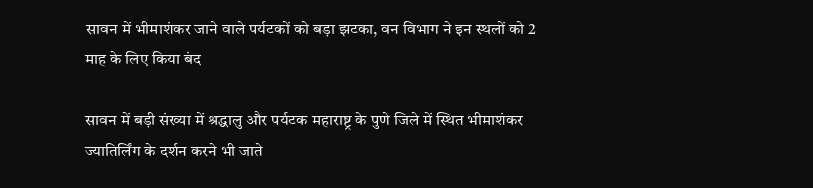सावन में भीमाशंकर जाने वाले पर्यटकों को बड़ा झटका, वन विभाग ने इन स्थलों को 2 माह के लिए किया बंद

सावन में बड़ी संख्या में श्रद्धालु और पर्यटक महाराष्ट्र के पुणे जिले में स्थित भीमाशंकर ज्यातिर्लिंग के दर्शन करने भी जाते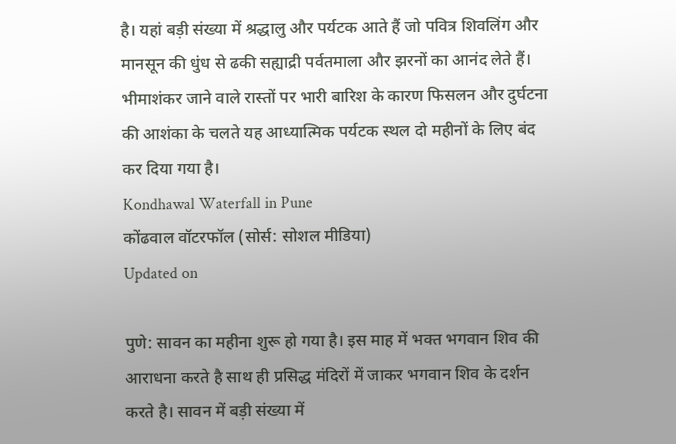है। यहां बड़ी संख्या में श्रद्धालु और पर्यटक आते हैं जो पवित्र शिवलिंग और मानसून की धुंध से ढकी सह्याद्री पर्वतमाला और झरनों का आनंद लेते हैं। भीमाशंकर जाने वाले रास्तों पर भारी बारिश के कारण फिसलन और दुर्घटना की आशंका के चलते यह आध्यात्मिक पर्यटक स्थल दो महीनों के लिए बंद कर दिया गया है।
Kondhawal Waterfall in Pune
कोंढवाल वॉटरफॉल (सोर्स: सोशल मीडिया)
Updated on

पुणे: सावन का महीना शुरू हो गया है। इस माह में भक्त भगवान शिव की आराधना करते है साथ ही प्रसिद्ध मंदिरों में जाकर भगवान शिव के दर्शन करते है। सावन में बड़ी संख्या में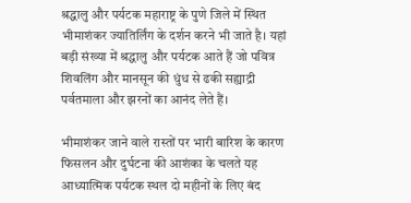श्रद्धालु और पर्यटक महाराष्ट्र के पुणे जिले में स्थित भीमाशंकर ज्यातिर्लिंग के दर्शन करने भी जाते है। यहां बड़ी संख्या में श्रद्धालु और पर्यटक आते हैं जो पवित्र शिवलिंग और मानसून की धुंध से ढकी सह्याद्री पर्वतमाला और झरनों का आनंद लेते हैं।

भीमाशंकर जाने वाले रास्तों पर भारी बारिश के कारण फिसलन और दुर्घटना की आशंका के चलते यह आध्यात्मिक पर्यटक स्थल दो महीनों के लिए बंद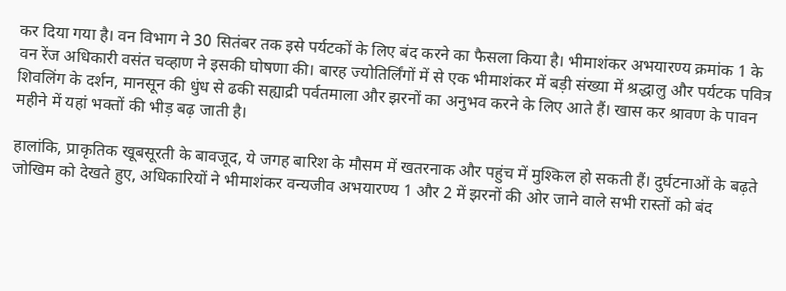कर दिया गया है। वन विभाग ने 30 सितंबर तक इसे पर्यटकों के लिए बंद करने का फैसला किया है। भीमाशंकर अभयारण्य क्रमांक 1 के वन रेंज अधिकारी वसंत चव्हाण ने इसकी घोषणा की। बारह ज्योतिर्लिंगों में से एक भीमाशंकर में बड़ी संख्या में श्रद्धालु और पर्यटक पवित्र शिवलिंग के दर्शन, मानसून की धुंध से ढकी सह्याद्री पर्वतमाला और झरनों का अनुभव करने के लिए आते हैं। खास कर श्रावण के पावन महीने में यहां भक्तों की भीड़ बढ़ जाती है।

हालांकि, प्राकृतिक खूबसूरती के बावजूद, ये जगह बारिश के मौसम में खतरनाक और पहुंच में मुश्किल हो सकती हैं। दुर्घटनाओं के बढ़ते जोखिम को देखते हुए, अधिकारियों ने भीमाशंकर वन्यजीव अभयारण्य 1 और 2 में झरनों की ओर जाने वाले सभी रास्तों को बंद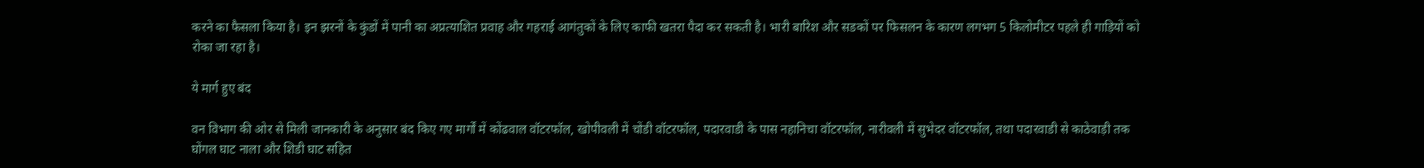करने का फैसला किया है। इन झरनों के कुंडों में पानी का अप्रत्याशित प्रवाह और गहराई आगंतुकों के लिए काफी खतरा पैदा कर सकती है। भारी बारिश और सडकों पर फिसलन के कारण लगभग 5 किलोमीटर पहले ही गाड़ियों को रोका जा रहा है।

ये मार्ग हुए बंद

वन विभाग की ओर से मिली जानकारी के अनुसार बंद किए गए मार्गों में कोंढवाल वॉटरफॉल, खोपीवली में चोंडी वॉटरफॉल, पदारवाडी के पास नहानिचा वॉटरफॉल, नारीवली में सुभेदर वॉटरफॉल, तथा पदारवाडी से काठेवाड़ी तक घोंगल घाट नाला और शिडी घाट सहित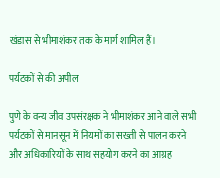खंडास से भीमाशंकर तक के मार्ग शामिल हैं।

पर्यटकों से की अपील

पुणे के वन्य जीव उपसंरक्षक ने भीमाशंकर आने वाले सभी पर्यटकों से मानसून में नियमों का सख्ती से पालन करने और अधिकारियों के साथ सहयोग करने का आग्रह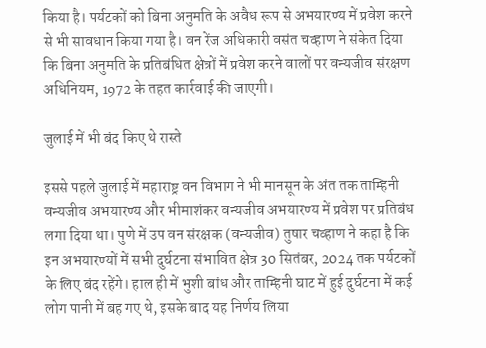किया है। पर्यटकों को बिना अनुमति के अवैध रूप से अभयारण्य में प्रवेश करने से भी सावधान किया गया है। वन रेंज अधिकारी वसंत चव्हाण ने संकेत दिया कि बिना अनुमति के प्रतिबंधित क्षेत्रों में प्रवेश करने वालों पर वन्यजीव संरक्षण अधिनियम, 1972 के तहत कार्रवाई की जाएगी।

जुलाई में भी बंद किए थे रास्ते

इससे पहले जुलाई में महाराष्ट्र वन विभाग ने भी मानसून के अंत तक ताम्हिनी वन्यजीव अभयारण्य और भीमाशंकर वन्यजीव अभयारण्य में प्रवेश पर प्रतिबंध लगा दिया था। पुणे में उप वन संरक्षक (वन्यजीव) तुषार चव्हाण ने कहा है कि इन अभयारण्यों में सभी दुर्घटना संभावित क्षेत्र 30 सितंबर, 2024 तक पर्यटकों के लिए बंद रहेंगे। हाल ही में भुशी बांध और ताम्हिनी घाट में हुई दुर्घटना में कई लोग पानी में बह गए थे, इसके बाद यह निर्णय लिया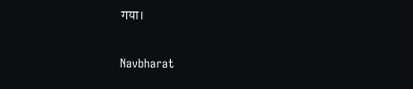गया।

Navbharat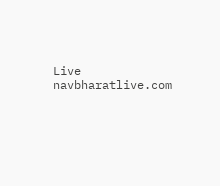Live
navbharatlive.com